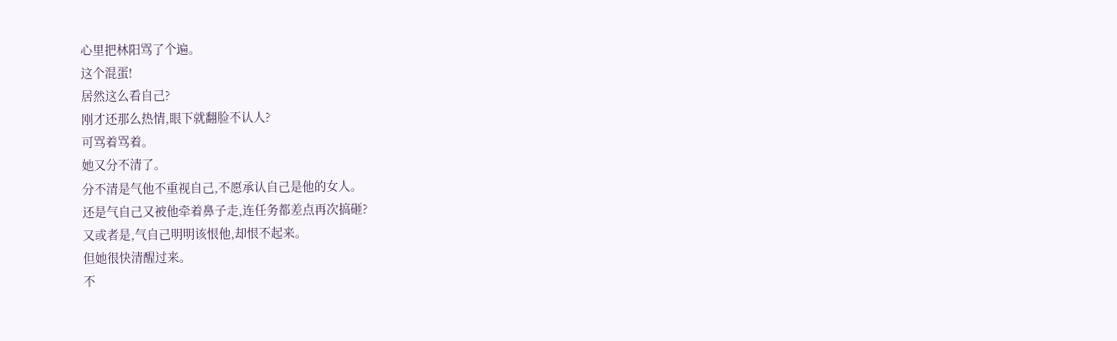心里把林阳骂了个遍。
这个混蛋!
居然这么看自己?
刚才还那么热情,眼下就翻脸不认人?
可骂着骂着。
她又分不清了。
分不清是气他不重视自己,不愿承认自己是他的女人。
还是气自己又被他牵着鼻子走,连任务都差点再次搞砸?
又或者是,气自己明明该恨他,却恨不起来。
但她很快清醒过来。
不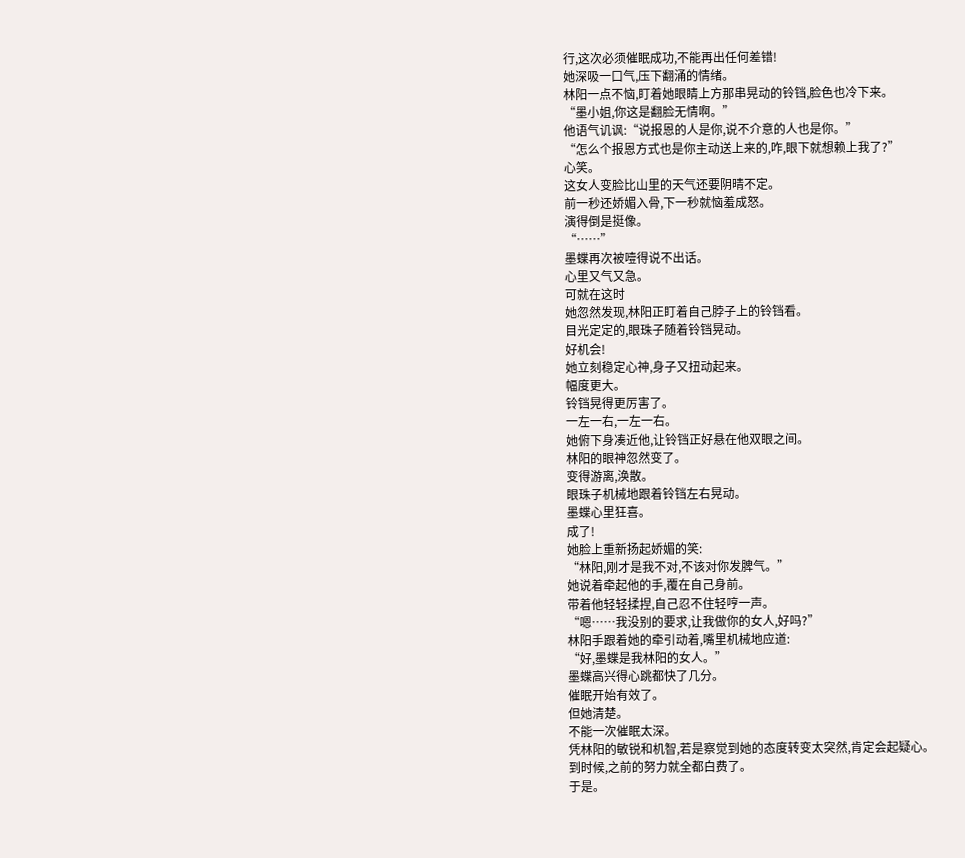行,这次必须催眠成功,不能再出任何差错!
她深吸一口气,压下翻涌的情绪。
林阳一点不恼,盯着她眼睛上方那串晃动的铃铛,脸色也冷下来。
“墨小姐,你这是翻脸无情啊。”
他语气讥讽:“说报恩的人是你,说不介意的人也是你。”
“怎么个报恩方式也是你主动送上来的,咋,眼下就想赖上我了?”
心笑。
这女人变脸比山里的天气还要阴晴不定。
前一秒还娇媚入骨,下一秒就恼羞成怒。
演得倒是挺像。
“……”
墨蝶再次被噎得说不出话。
心里又气又急。
可就在这时
她忽然发现,林阳正盯着自己脖子上的铃铛看。
目光定定的,眼珠子随着铃铛晃动。
好机会!
她立刻稳定心神,身子又扭动起来。
幅度更大。
铃铛晃得更厉害了。
一左一右,一左一右。
她俯下身凑近他,让铃铛正好悬在他双眼之间。
林阳的眼神忽然变了。
变得游离,涣散。
眼珠子机械地跟着铃铛左右晃动。
墨蝶心里狂喜。
成了!
她脸上重新扬起娇媚的笑:
“林阳,刚才是我不对,不该对你发脾气。”
她说着牵起他的手,覆在自己身前。
带着他轻轻揉捏,自己忍不住轻哼一声。
“嗯……我没别的要求,让我做你的女人,好吗?”
林阳手跟着她的牵引动着,嘴里机械地应道:
“好,墨蝶是我林阳的女人。”
墨蝶高兴得心跳都快了几分。
催眠开始有效了。
但她清楚。
不能一次催眠太深。
凭林阳的敏锐和机智,若是察觉到她的态度转变太突然,肯定会起疑心。
到时候,之前的努力就全都白费了。
于是。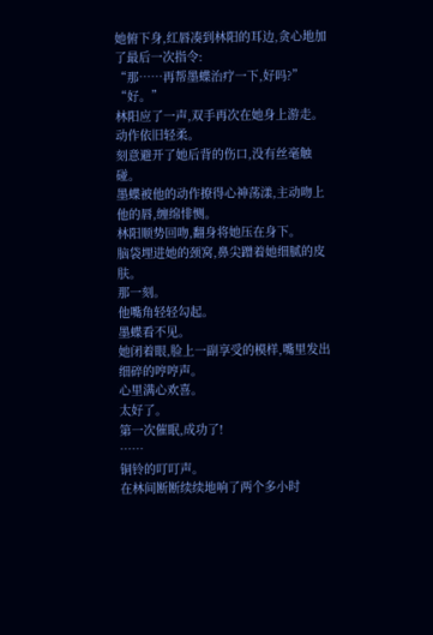她俯下身,红唇凑到林阳的耳边,贪心地加了最后一次指令:
“那……再帮墨蝶治疗一下,好吗?”
“好。”
林阳应了一声,双手再次在她身上游走。
动作依旧轻柔。
刻意避开了她后背的伤口,没有丝毫触碰。
墨蝶被他的动作撩得心神荡漾,主动吻上他的唇,缠绵悱恻。
林阳顺势回吻,翻身将她压在身下。
脑袋埋进她的颈窝,鼻尖蹭着她细腻的皮肤。
那一刻。
他嘴角轻轻勾起。
墨蝶看不见。
她闭着眼,脸上一副享受的模样,嘴里发出细碎的哼哼声。
心里满心欢喜。
太好了。
第一次催眠,成功了!
……
铜铃的叮叮声。
在林间断断续续地响了两个多小时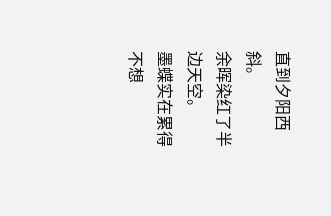直到夕阳西斜。
余晖染红了半边天空。
墨蝶实在累得不想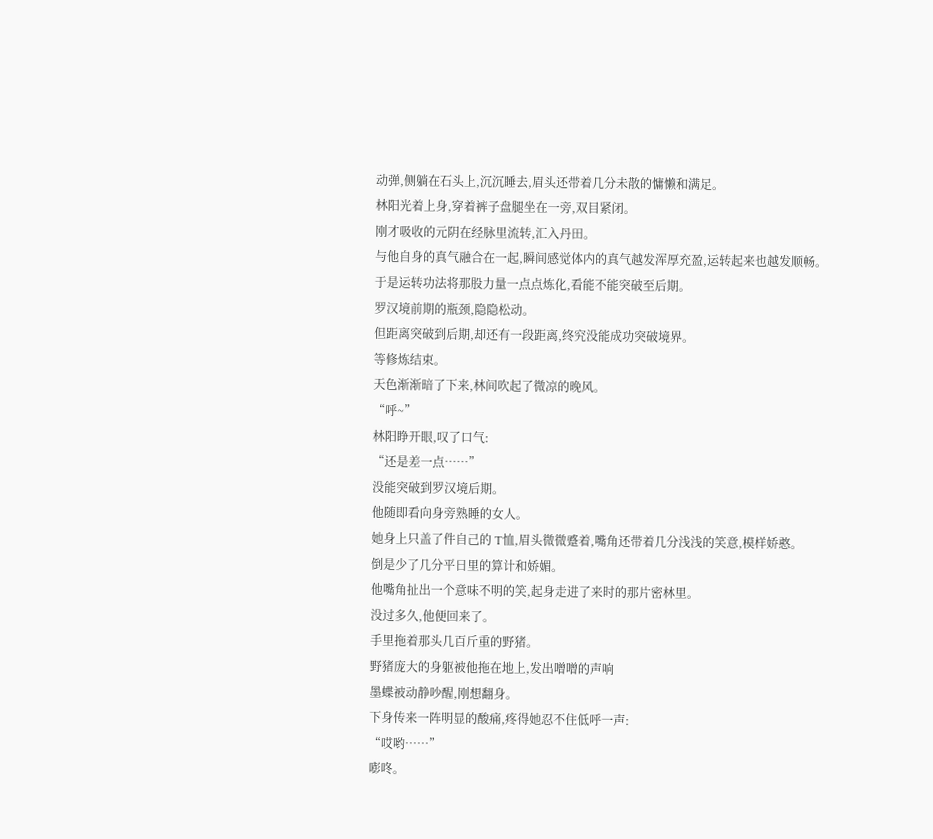动弹,侧躺在石头上,沉沉睡去,眉头还带着几分未散的慵懒和满足。
林阳光着上身,穿着裤子盘腿坐在一旁,双目紧闭。
刚才吸收的元阴在经脉里流转,汇入丹田。
与他自身的真气融合在一起,瞬间感觉体内的真气越发浑厚充盈,运转起来也越发顺畅。
于是运转功法将那股力量一点点炼化,看能不能突破至后期。
罗汉境前期的瓶颈,隐隐松动。
但距离突破到后期,却还有一段距离,终究没能成功突破境界。
等修炼结束。
天色渐渐暗了下来,林间吹起了微凉的晚风。
“呼~”
林阳睁开眼,叹了口气:
“还是差一点……”
没能突破到罗汉境后期。
他随即看向身旁熟睡的女人。
她身上只盖了件自己的 T恤,眉头微微蹙着,嘴角还带着几分浅浅的笑意,模样娇憨。
倒是少了几分平日里的算计和娇媚。
他嘴角扯出一个意味不明的笑,起身走进了来时的那片密林里。
没过多久,他便回来了。
手里拖着那头几百斤重的野猪。
野猪庞大的身躯被他拖在地上,发出噌噌的声响
墨蝶被动静吵醒,刚想翻身。
下身传来一阵明显的酸痛,疼得她忍不住低呼一声:
“哎哟……”
嘭咚。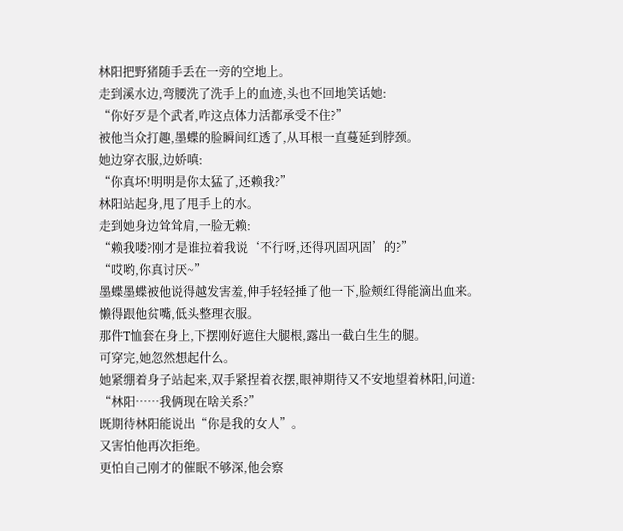林阳把野猪随手丢在一旁的空地上。
走到溪水边,弯腰洗了洗手上的血迹,头也不回地笑话她:
“你好歹是个武者,咋这点体力活都承受不住?”
被他当众打趣,墨蝶的脸瞬间红透了,从耳根一直蔓延到脖颈。
她边穿衣服,边娇嗔:
“你真坏!明明是你太猛了,还赖我?”
林阳站起身,甩了甩手上的水。
走到她身边耸耸肩,一脸无赖:
“赖我喽?刚才是谁拉着我说‘不行呀,还得巩固巩固’的?”
“哎哟,你真讨厌~”
墨蝶墨蝶被他说得越发害羞,伸手轻轻捶了他一下,脸颊红得能滴出血来。
懒得跟他贫嘴,低头整理衣服。
那件T恤套在身上,下摆刚好遮住大腿根,露出一截白生生的腿。
可穿完,她忽然想起什么。
她紧绷着身子站起来,双手紧捏着衣摆,眼神期待又不安地望着林阳,问道:
“林阳……我俩现在啥关系?”
既期待林阳能说出“你是我的女人”。
又害怕他再次拒绝。
更怕自己刚才的催眠不够深,他会察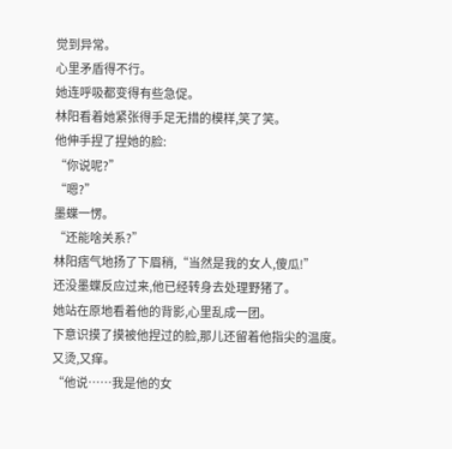觉到异常。
心里矛盾得不行。
她连呼吸都变得有些急促。
林阳看着她紧张得手足无措的模样,笑了笑。
他伸手捏了捏她的脸:
“你说呢?”
“嗯?”
墨蝶一愣。
“还能啥关系?”
林阳痞气地扬了下眉稍,“当然是我的女人,傻瓜!”
还没墨蝶反应过来,他已经转身去处理野猪了。
她站在原地看着他的背影,心里乱成一团。
下意识摸了摸被他捏过的脸,那儿还留着他指尖的温度。
又烫,又痒。
“他说……我是他的女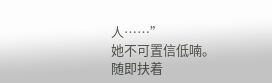人……”
她不可置信低喃。
随即扶着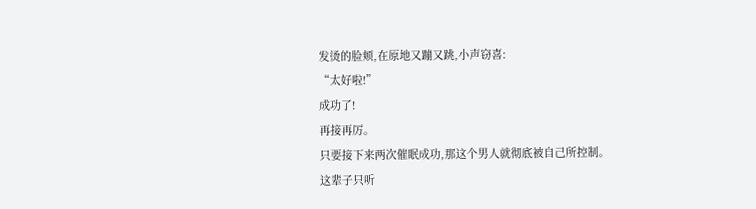发烫的脸颊,在原地又蹦又跳,小声窃喜:
“太好啦!”
成功了!
再接再厉。
只要接下来两次催眠成功,那这个男人就彻底被自己所控制。
这辈子只听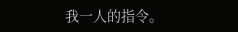我一人的指令。